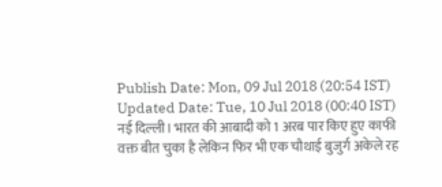Publish Date: Mon, 09 Jul 2018 (20:54 IST)
Updated Date: Tue, 10 Jul 2018 (00:40 IST)
नई दिल्ली। भारत की आबादी को 1 अरब पार किए हुए काफी वक्त बीत चुका है लेकिन फिर भी एक चौथाई बुजुर्ग अकेले रह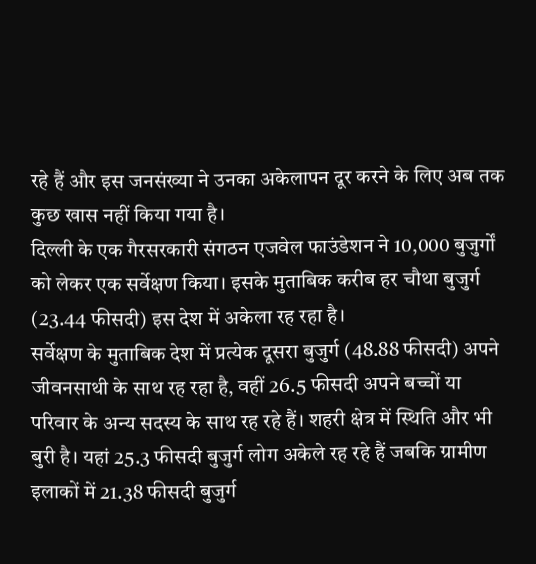रहे हैं और इस जनसंख्या ने उनका अकेलापन दूर करने के लिए अब तक कुछ खास नहीं किया गया है।
दिल्ली के एक गैरसरकारी संगठन एजवेल फाउंडेशन ने 10,000 बुजुर्गों को लेकर एक सर्वेक्षण किया। इसके मुताबिक करीब हर चौथा बुजुर्ग (23.44 फीसदी) इस देश में अकेला रह रहा है।
सर्वेक्षण के मुताबिक देश में प्रत्येक दूसरा बुजुर्ग (48.88 फीसदी) अपने जीवनसाथी के साथ रह रहा है, वहीं 26.5 फीसदी अपने बच्चों या परिवार के अन्य सदस्य के साथ रह रहे हैं। शहरी क्षेत्र में स्थिति और भी बुरी है। यहां 25.3 फीसदी बुजुर्ग लोग अकेले रह रहे हैं जबकि ग्रामीण इलाकों में 21.38 फीसदी बुजुर्ग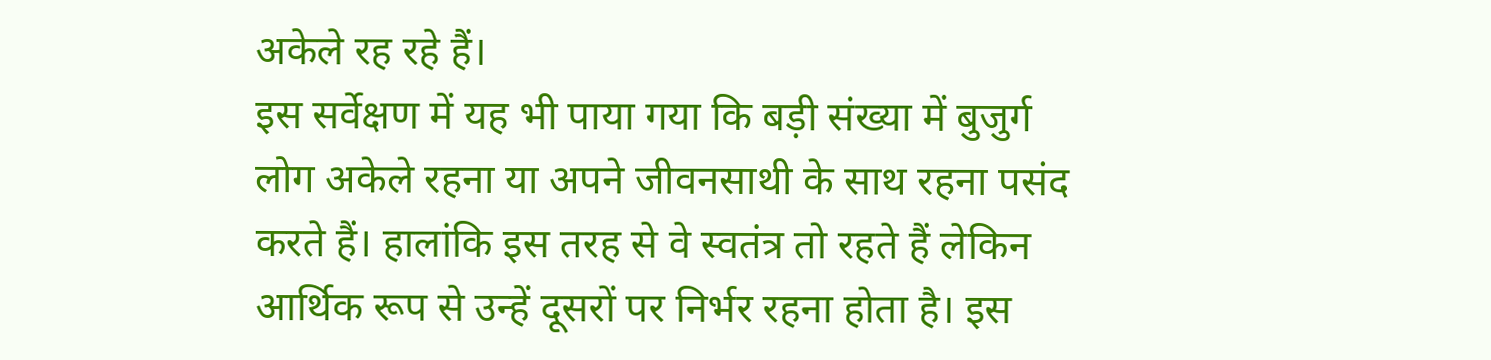अकेले रह रहे हैं।
इस सर्वेक्षण में यह भी पाया गया कि बड़ी संख्या में बुजुर्ग लोग अकेले रहना या अपने जीवनसाथी के साथ रहना पसंद करते हैं। हालांकि इस तरह से वे स्वतंत्र तो रहते हैं लेकिन आर्थिक रूप से उन्हें दूसरों पर निर्भर रहना होता है। इस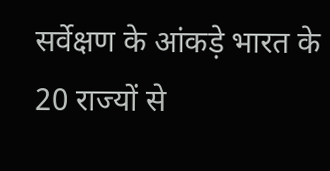सर्वेक्षण के आंकड़े भारत के 20 राज्यों से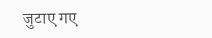जुटाए गए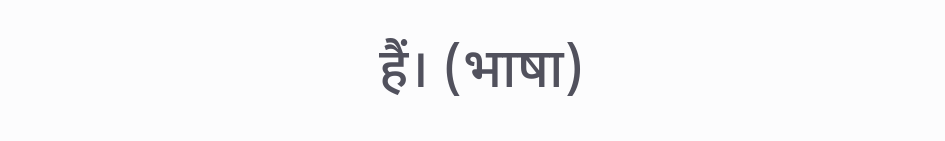हैं। (भाषा)